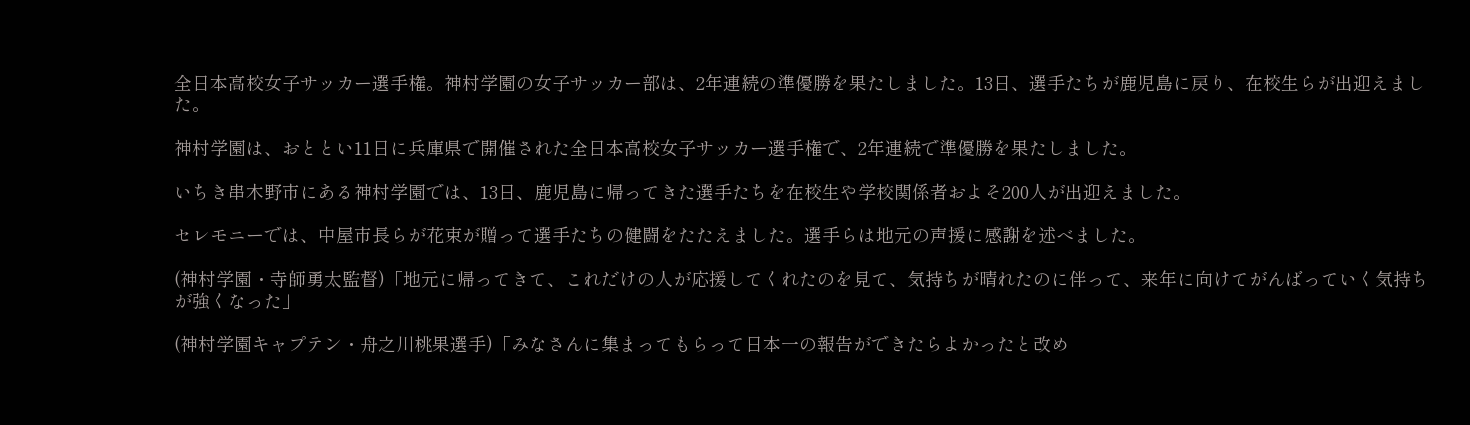全日本高校女子サッカー選手権。神村学園の女子サッカー部は、2年連続の準優勝を果たしました。13日、選手たちが鹿児島に戻り、在校生らが出迎えました。

神村学園は、おととい11日に兵庫県で開催された全日本高校女子サッカー選手権で、2年連続で準優勝を果たしました。

いちき串木野市にある神村学園では、13日、鹿児島に帰ってきた選手たちを在校生や学校関係者およそ200人が出迎えました。

セレモニーでは、中屋市長らが花束が贈って選手たちの健闘をたたえました。選手らは地元の声援に感謝を述べました。

(神村学園・寺師勇太監督)「地元に帰ってきて、これだけの人が応援してくれたのを見て、気持ちが晴れたのに伴って、来年に向けてがんばっていく気持ちが強くなった」

(神村学園キャプテン・舟之川桃果選手)「みなさんに集まってもらって日本一の報告ができたらよかったと改め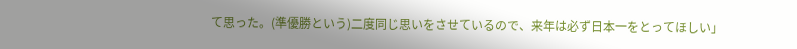て思った。(準優勝という)二度同じ思いをさせているので、来年は必ず日本一をとってほしい」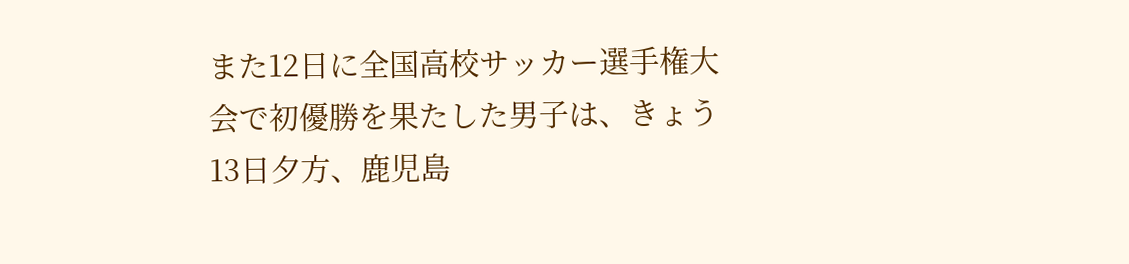また12日に全国高校サッカー選手権大会で初優勝を果たした男子は、きょう13日夕方、鹿児島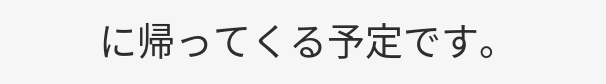に帰ってくる予定です。